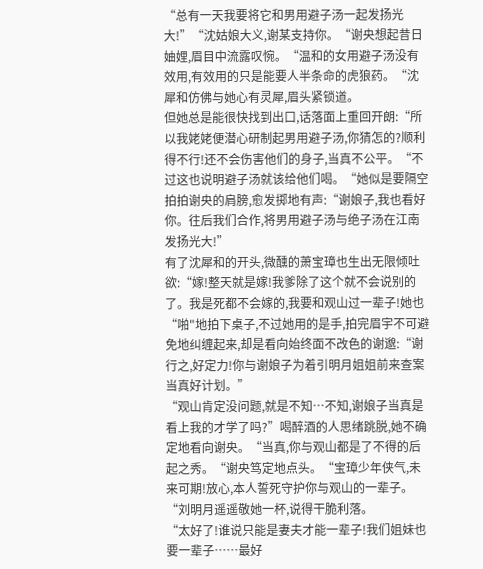“总有一天我要将它和男用避子汤一起发扬光大!”“沈姑娘大义,谢某支持你。“谢央想起昔日妯娌,眉目中流露叹惋。“温和的女用避子汤没有效用,有效用的只是能要人半条命的虎狼药。“沈犀和仿佛与她心有灵犀,眉头紧锁道。
但她总是能很快找到出口,话落面上重回开朗:“所以我姥姥便潜心研制起男用避子汤,你猜怎的?顺利得不行!还不会伤害他们的身子,当真不公平。“不过这也说明避子汤就该给他们喝。“她似是要隔空拍拍谢央的肩膀,愈发掷地有声:“谢娘子,我也看好你。往后我们合作,将男用避子汤与绝子汤在江南发扬光大!”
有了沈犀和的开头,微醺的萧宝璋也生出无限倾吐欲:“嫁!整天就是嫁!我爹除了这个就不会说别的了。我是死都不会嫁的,我要和观山过一辈子!她也“啪"地拍下桌子,不过她用的是手,拍完眉宇不可避免地纠缠起来,却是看向始终面不改色的谢邈:“谢行之,好定力!你与谢娘子为着引明月姐姐前来查案当真好计划。”
“观山肯定没问题,就是不知…不知,谢娘子当真是看上我的才学了吗?”喝醉酒的人思绪跳脱,她不确定地看向谢央。“当真,你与观山都是了不得的后起之秀。“谢央笃定地点头。“宝璋少年侠气,未来可期!放心,本人誓死守护你与观山的一辈子。“刘明月遥遥敬她一杯,说得干脆利落。
“太好了!谁说只能是妻夫才能一辈子!我们姐妹也要一辈子……最好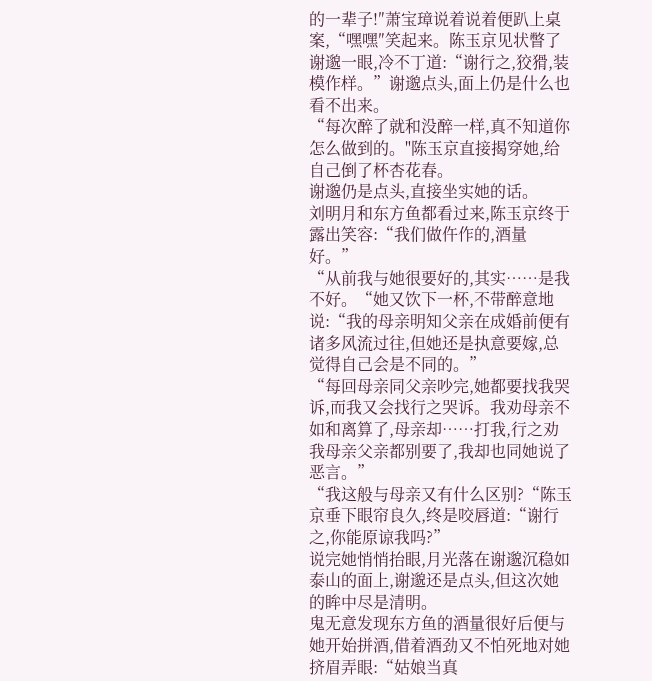的一辈子!″萧宝璋说着说着便趴上桌案,“嘿嘿″笑起来。陈玉京见状瞥了谢邈一眼,冷不丁道:“谢行之,狡猾,装模作样。”谢邈点头,面上仍是什么也看不出来。
“每次醉了就和没醉一样,真不知道你怎么做到的。"陈玉京直接揭穿她,给自己倒了杯杏花春。
谢邈仍是点头,直接坐实她的话。
刘明月和东方鱼都看过来,陈玉京终于露出笑容:“我们做仵作的,酒量好。”
“从前我与她很要好的,其实……是我不好。“她又饮下一杯,不带醉意地说:“我的母亲明知父亲在成婚前便有诸多风流过往,但她还是执意要嫁,总觉得自己会是不同的。”
“每回母亲同父亲吵完,她都要找我哭诉,而我又会找行之哭诉。我劝母亲不如和离算了,母亲却……打我,行之劝我母亲父亲都别要了,我却也同她说了恶言。”
“我这般与母亲又有什么区别?“陈玉京垂下眼帘良久,终是咬唇道:“谢行之,你能原谅我吗?”
说完她悄悄抬眼,月光落在谢邈沉稳如泰山的面上,谢邈还是点头,但这次她的眸中尽是清明。
鬼无意发现东方鱼的酒量很好后便与她开始拼酒,借着酒劲又不怕死地对她挤眉弄眼:“姑娘当真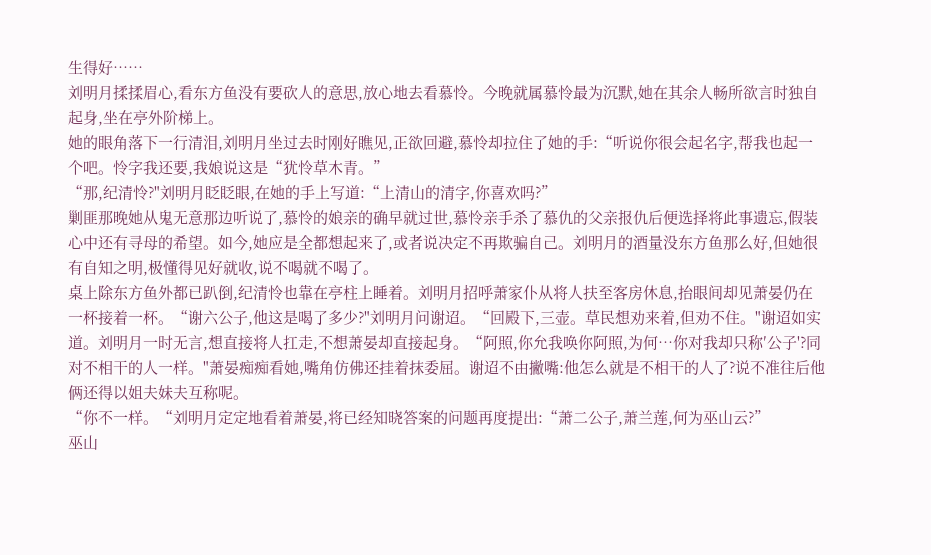生得好……
刘明月揉揉眉心,看东方鱼没有要砍人的意思,放心地去看慕怜。今晚就属慕怜最为沉默,她在其余人畅所欲言时独自起身,坐在亭外阶梯上。
她的眼角落下一行清泪,刘明月坐过去时刚好瞧见,正欲回避,慕怜却拉住了她的手:“听说你很会起名字,帮我也起一个吧。怜字我还要,我娘说这是“犹怜草木青。”
“那,纪清怜?"刘明月眨眨眼,在她的手上写道:“上清山的清字,你喜欢吗?”
剿匪那晚她从鬼无意那边听说了,慕怜的娘亲的确早就过世,慕怜亲手杀了慕仇的父亲报仇后便选择将此事遗忘,假装心中还有寻母的希望。如今,她应是全都想起来了,或者说决定不再欺骗自己。刘明月的酒量没东方鱼那么好,但她很有自知之明,极懂得见好就收,说不喝就不喝了。
桌上除东方鱼外都已趴倒,纪清怜也靠在亭柱上睡着。刘明月招呼萧家仆从将人扶至客房休息,抬眼间却见萧晏仍在一杯接着一杯。“谢六公子,他这是喝了多少?"刘明月问谢迢。“回殿下,三壶。草民想劝来着,但劝不住。"谢迢如实道。刘明月一时无言,想直接将人扛走,不想萧晏却直接起身。“阿照,你允我唤你阿照,为何…你对我却只称′公子'?同对不相干的人一样。"萧晏痴痴看她,嘴角仿佛还挂着抹委屈。谢迢不由撇嘴:他怎么就是不相干的人了?说不准往后他俩还得以姐夫妹夫互称呢。
“你不一样。“刘明月定定地看着萧晏,将已经知晓答案的问题再度提出:“萧二公子,萧兰莲,何为巫山云?”
巫山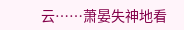云……萧晏失神地看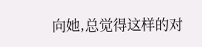向她,总觉得这样的对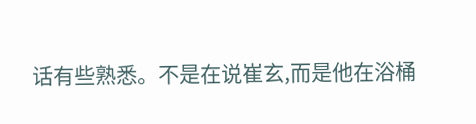话有些熟悉。不是在说崔玄,而是他在浴桶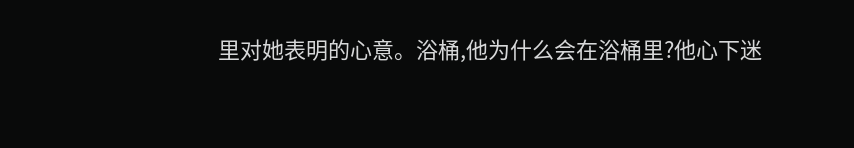里对她表明的心意。浴桶,他为什么会在浴桶里?他心下迷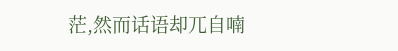茫,然而话语却兀自喃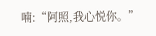喃:“阿照,我心悦你。”